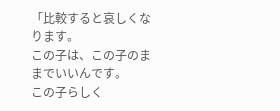「比較すると哀しくなります。
この子は、この子のままでいいんです。
この子らしく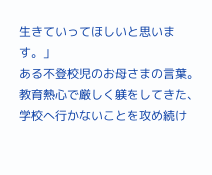生きていってほしいと思います。」
ある不登校児のお母さまの言葉。
教育熱心で厳しく躾をしてきた、学校へ行かないことを攻め続け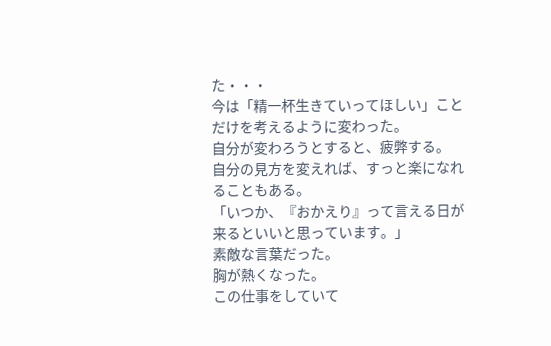た・・・
今は「精一杯生きていってほしい」ことだけを考えるように変わった。
自分が変わろうとすると、疲弊する。
自分の見方を変えれば、すっと楽になれることもある。
「いつか、『おかえり』って言える日が来るといいと思っています。」
素敵な言葉だった。
胸が熱くなった。
この仕事をしていて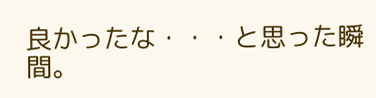良かったな・・・と思った瞬間。